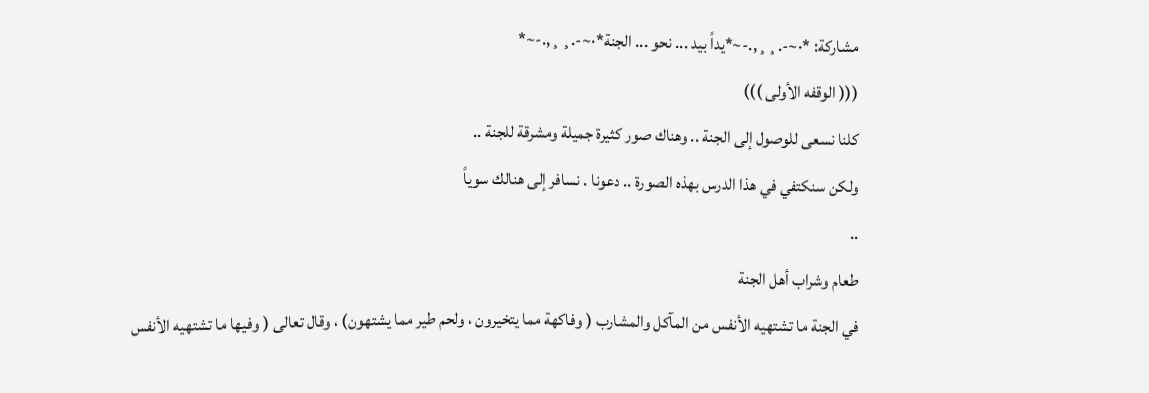مشاركة: *·~-.¸¸,.-~*يداً بيد ... نحو ... الجنة*·~-.¸¸,.-~*
((( الوقفه الأولى )))
كلنا نسعى للوصول إلى الجنة .. وهناك صور كثيرة جميلة ومشرقة للجنة ..
ولكن سنكتفي في هذا الدرس بهذه الصورة .. دعونا . نسافر إلى هنالك سوياً
..
طعام وشراب أهل الجنة
في الجنة ما تشتهيه الأنفس من المآكل والمشارب ( وفاكهة مما يتخيرون ، ولحم طير مما يشتهون) ، وقال تعالى ( وفيها ما تشتهيه الأنفس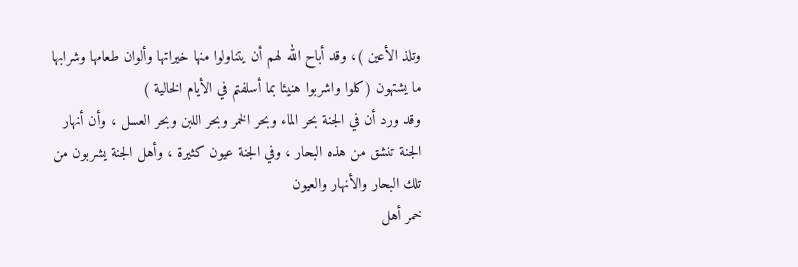وتلذ الأعين )، وقد أباح الله لهم أن يتناولوا منها خيراتها وألوان طعامها وشرابها ما يشتهون (كلوا واشربوا هنيئا بما أسلفتم في الأيام الخالية )
وقد ورد أن في الجنة بحر الماء وبحر الخمر وبحر اللبن وبحر العسل ، وأن أنهار الجنة تنشق من هذه البحار ، وفي الجنة عيون كثيرة ، وأهل الجنة يشربون من تلك البحار والأنهار والعيون
خمر أهل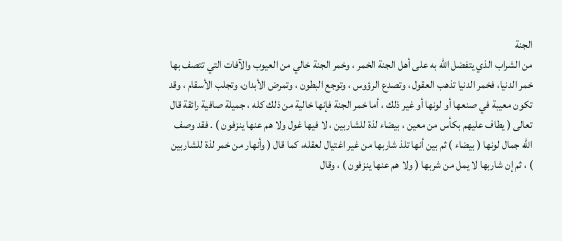الجنة
من الشراب الذي يتفضل الله به على أهل الجنة الخمر ، وخمر الجنة خالي من العيوب والآفات التي تتصف بها خمر الدنيا، فخمر الدنيا تذهب العقول ، وتصدع الرؤوس ، وتوجع البطون ، وتمرض الأبدان، وتجلب الأسقام ، وقد تكون معيبة في صنعها أو لونها أو غير ذلك ، أما خمر الجنة فإنها خالية من ذلك كله ، جميلة صافية رائقة قال تعالى ( يطاف عليهم بكأس من معين ، بيضاء لذة للشاربين ، لا فيها غول ولا هم عنها ينزفون ) . فقد وصف الله جمال لونها ( بيضاء ) ثم بين أنها تلذ شاربها من غير اغتيال لعقله، كما قال ( وأنهار من خمر لذة للشاربين ) ، ثم إن شاربها لا يمل من شربها ( ولا هم عنها ينزفون ) ، وقال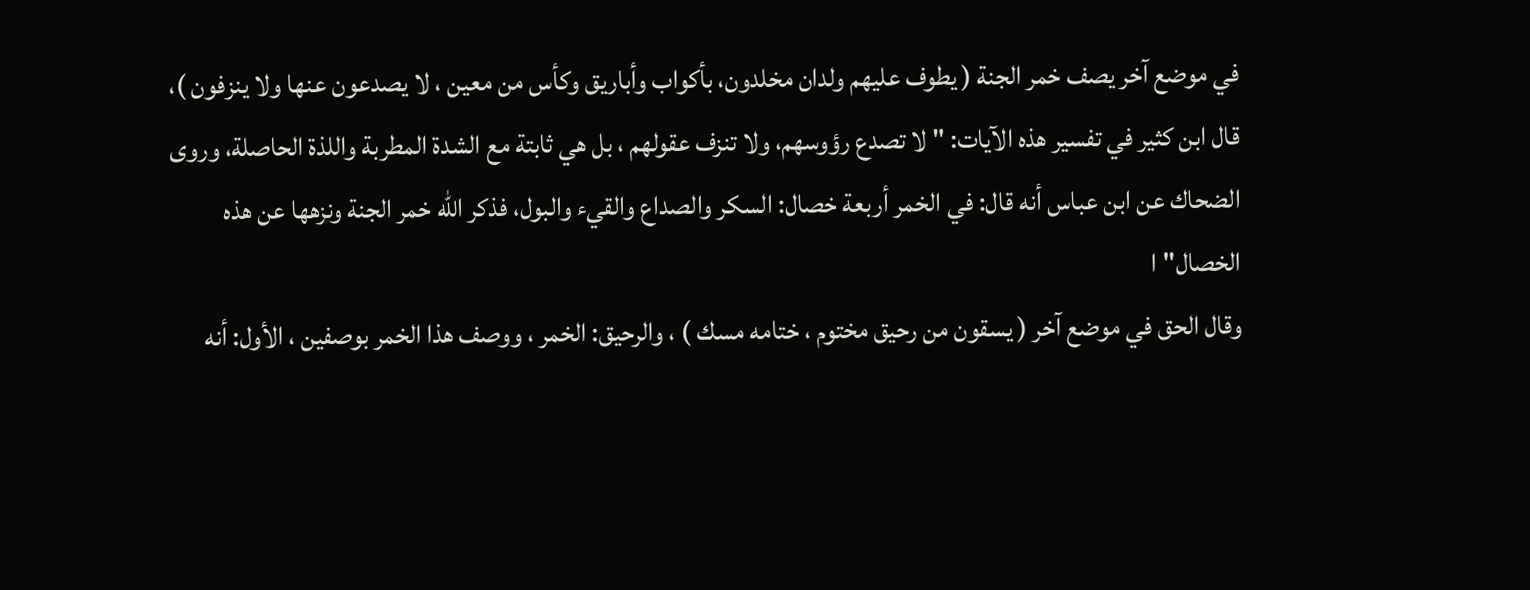في موضع آخر يصف خمر الجنة ( يطوف عليهم ولدان مخلدون، بأكواب وأباريق وكأس من معين ، لا يصدعون عنها ولا ينزفون )، قال ابن كثير في تفسير هذه الآيات: " لا تصدع رؤوسهم، ولا تنزف عقولهم ، بل هي ثابتة مع الشدة المطربة واللذة الحاصلة، وروى الضحاك عن ابن عباس أنه قال: في الخمر أربعة خصال: السكر والصداع والقيء والبول، فذكر الله خمر الجنة ونزهها عن هذه الخصال"ا
وقال الحق في موضع آخر ( يسقون من رحيق مختوم ، ختامه مسك ) ، والرحيق: الخمر ، ووصف هذا الخمر بوصفين ، الأول: أنه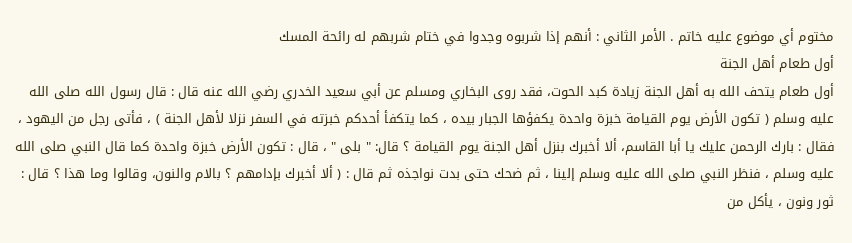مختوم أي موضوع عليه خاتم . الأمر الثاني : أنهم إذا شربوه وجدوا في ختام شربهم له رائحة المسك
أول طعام أهل الجنة
أول طعام يتحف الله به أهل الجنة زيادة كبد الحوت، فقد روى البخاري ومسلم عن أبي سعيد الخدري رضي الله عنه قال : قال رسول الله صلى الله عليه وسلم ( تكون الأرض يوم القيامة خبزة واحدة يكفؤها الجبار بيده ، كما يتكفأ أحدكم خبزته في السفر نزلا لأهل الجنة ) ، فأتى رجل من اليهود ، فقال : بارك الرحمن عليك يا أبا القاسم، ألا أخبرك بنزل أهل الجنة يوم القيامة ؟ قال: " بلى " ، قال : تكون الأرض خبزة واحدة كما قال النبي صلى الله عليه وسلم ، فنظر النبي صلى الله عليه وسلم إلينا ، ثم ضحك حتى بدت نواجذه ثم قال : ( ألا أخبرك بإدامهم ؟ بالام والنون، وقالوا وما هذا ؟ قال : ثور ونون ، يأكل من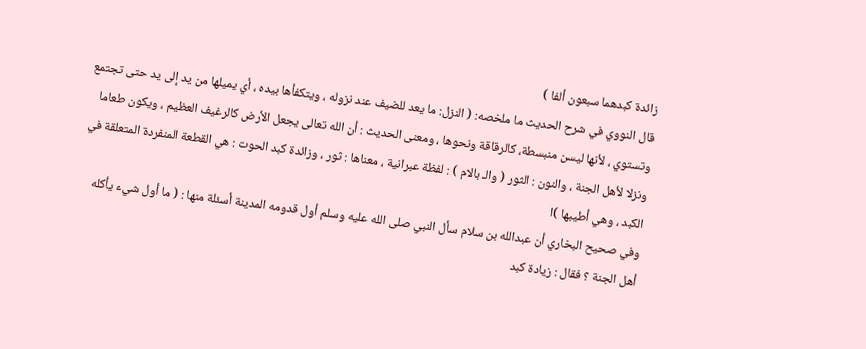زائدة كبدهما سبعون ألفا )
قال النووي في شرح الحديث ما ملخصه: ( النزل: ما يعد للضيف عند نزوله ، ويتكفأها بيده ، أي يميلها من يد إلى يد حتى تجتمع وتستوي ، لأنها ليسن منبسطة، كالرقاقة ونحوها ، ومعنى الحديث : أن الله تعالى يجعل الأرض كالرغيف العظيم ، ويكون طعاما ونزلا لأهل الجنة ، والنون : الثور ( والـ بالام ) : لفظة عبرانية ، معناها : ثور ، وزائدة كبد الحوت : هي القطعة المنفردة المتعلقة في الكبد ، وهي أطيبها )ا
وفي صحيح البخاري أن عبدالله بن سلام سأل النبي صلى الله عليه وسلم أول قدومه المدينة أسئلة منها : ( ما أول شيء يأكله أهل الجنة ؟ فقال : زيادة كبد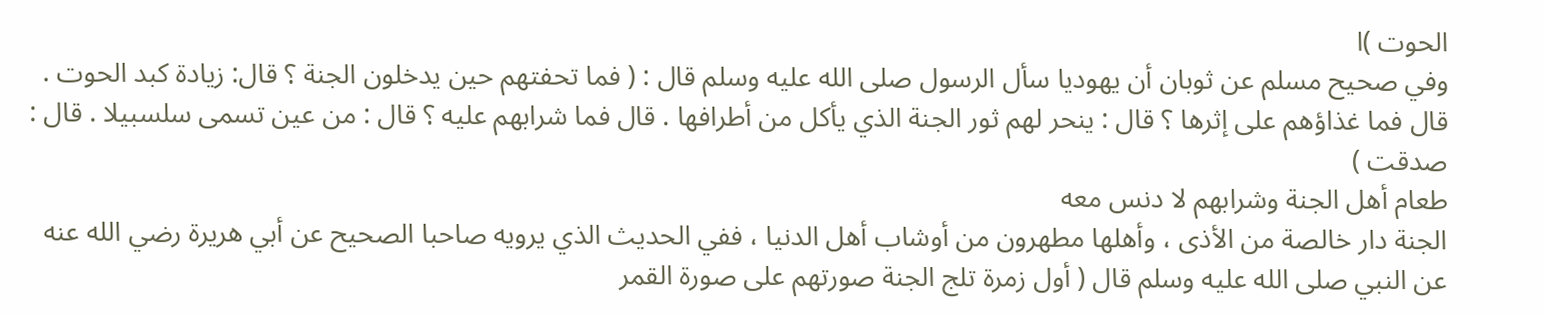الحوت )ا
وفي صحيح مسلم عن ثوبان أن يهوديا سأل الرسول صلى الله عليه وسلم قال : ( فما تحفتهم حين يدخلون الجنة ؟ قال: زيادة كبد الحوت . قال فما غذاؤهم على إثرها ؟ قال : ينحر لهم ثور الجنة الذي يأكل من أطرافها . قال فما شرابهم عليه ؟ قال : من عين تسمى سلسبيلا . قال : صدقت )
طعام أهل الجنة وشرابهم لا دنس معه
الجنة دار خالصة من الأذى ، وأهلها مطهرون من أوشاب أهل الدنيا ، ففي الحديث الذي يرويه صاحبا الصحيح عن أبي هريرة رضي الله عنه عن النبي صلى الله عليه وسلم قال ( أول زمرة تلج الجنة صورتهم على صورة القمر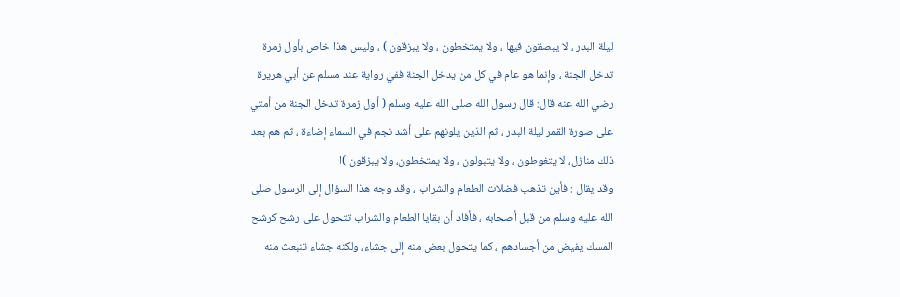ليلة البدر ، لا يبصقون فيها ، ولا يمتخطون ، ولا يبزقون ) ، وليس هذا خاص بأول زمرة تدخل الجنة ، وإنما هو عام في كل من يدخل الجنة ففي رواية عند مسلم عن أبي هريرة رضي الله عنه قال: قال رسول الله صلى الله عليه وسلم ( أول زمرة تدخل الجنة من أمتي على صورة القمر ليلة البدر ، ثم الذين يلونهم على أشد نجم في السماء إضاءة ، ثم هم بعد ذلك منازل، لا يتغوطون ، ولا يتبولون ، ولا يمتخطون، ولا يبزقون )ا
وقد يقال : فأين تذهب فضلات الطعام والشراب ، وقد وجه هذا السؤال إلى الرسول صلى الله عليه وسلم من قبل أصحابه ، فأفاد أن بقايا الطعام والشراب تتحول على رشح كرشح المسك يفيض من أجسادهم ، كما يتحول بعض منه إلى جشاء، ولكنه جشاء تنبعث منه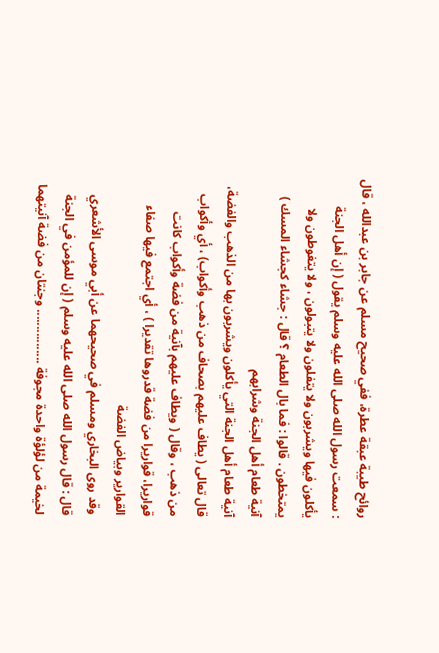روائح طيبة عبقة عطرة، ففي صحيح مسلم عن جابر بن عبدالله ، قال : سمعت رسول الله صلى الله عليه وسلم يقول ( إن أهل الجنة يأكلون فيها ويشربون ولا يتفلون ولا يتبولون ، ولا يتغوطون ولا يمتخطون . قالوا : فما بال الطعام ؟ قال : جشاء كجشاء المسك )
آنية طعام أهل الجنة وشرابهم
آنية طعام أهل الجنة التي يأكلون ويشربون بها من الذهب والفضة، قال تعالى ( يطاف عليهم بصحاف من ذهب وأكواب) ، أي وأكواب من ذهب ، وقال ( ويطاف عليهم بآنية من فضة وأكواب كانت قواريرا، قواريرا من فضة قدروها تقديرا ) ، أي اجتمع فيها صفاء القوارير وبياض الفضة
وقد روى البخاري ومسلم في صحيحهما عن أبي موسى الأشعري قال : قال رسول الله صلى الله عليه وسلم ( إن للمؤمن في الجنة لخيمة من لؤلؤة واحدة مجوفة ................ وجنتان من فضة آنيتهما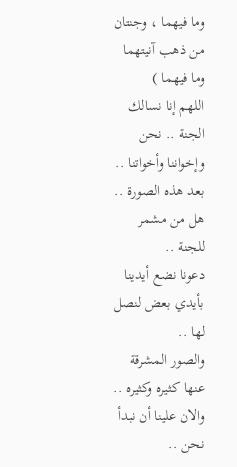وما فيهما ، وجنتان من ذهب آنيتهما وما فيهما )
اللهم إنا نسالك الجنة .. نحن وإخواننا وأخواتنا ..
بعد هذه الصورة .. هل من مشمر للجنة ..
دعونا نضع أيدينا بأيدي بعض لنصل لها ..
والصور المشرقة عنها كثيره وكثيره ..
والان علينا أن نبدأ نحن ..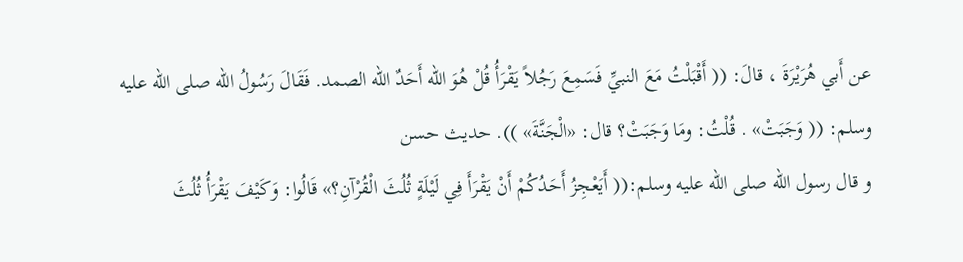عن أَبي هُرَيْرَةَ ، قالَ: (( أَقْبَلْتُ مَعَ النبيِّ فَسَمِعَ رَجُلاً يَقْرَأُ قُلْ هُوَ الله أَحَدٌ الله الصمد. فَقَالَ رَسُولُ الله صلى الله عليه وسلم: (( وَجَبَتْ» . قُلْتُ: ومَا وَجَبَتْ؟ قال: «الْجَنَّةَ» )). حديث حسن
و قال رسول الله صلى الله عليه وسلم:(( أَيَعْجِزُ أَحَدُكُمْ أَنْ يَقْرَأَ فِي لَيْلَةٍ ثُلُثَ الْقُرْآنِ؟» قَالُوا: وَكَيْفَ يَقْرَأُ ثُلُثَ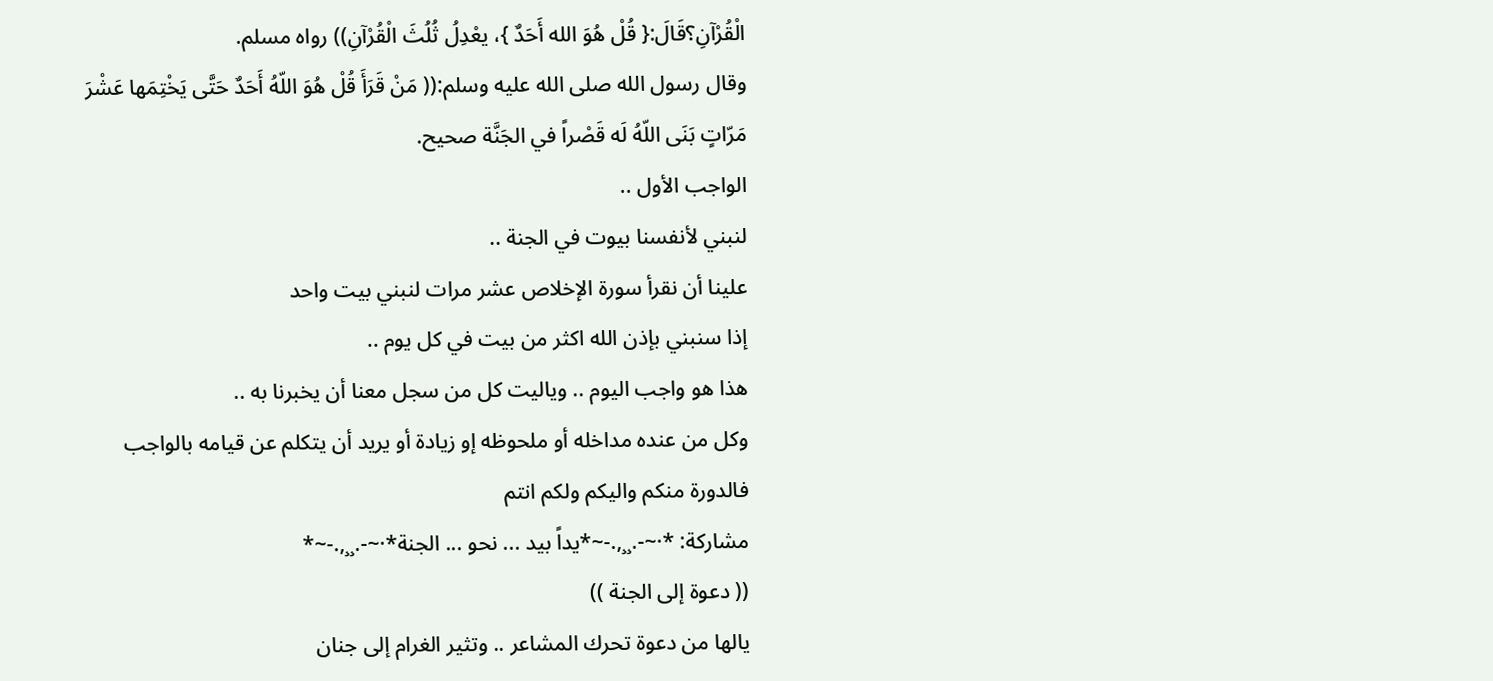الْقُرْآنِ؟قَالَ:{ قُلْ هُوَ الله أَحَدٌ }، يعْدِلُ ثُلُثَ الْقُرْآنِ)) رواه مسلم.
وقال رسول الله صلى الله عليه وسلم:(( مَنْ قَرَأَ قُلْ هُوَ اللّهُ أَحَدٌ حَتَّى يَخْتِمَها عَشْرَ مَرّاتٍ بَنَى اللّهُ لَه قَصْراً في الجَنَّة صحيح.
الواجب الأول ..
لنبني لأنفسنا بيوت في الجنة ..
علينا أن نقرأ سورة الإخلاص عشر مرات لنبني بيت واحد
إذا سنبني بإذن الله اكثر من بيت في كل يوم ..
هذا هو واجب اليوم .. وياليت كل من سجل معنا أن يخبرنا به ..
وكل من عنده مداخله أو ملحوظه إو زيادة أو يريد أن يتكلم عن قيامه بالواجب فالدورة منكم واليكم ولكم انتم
مشاركة: *·~-.¸¸,.-~*يداً بيد ... نحو ... الجنة*·~-.¸¸,.-~*
(( دعوة إلى الجنة ))
يالها من دعوة تحرك المشاعر .. وتثير الغرام إلى جنان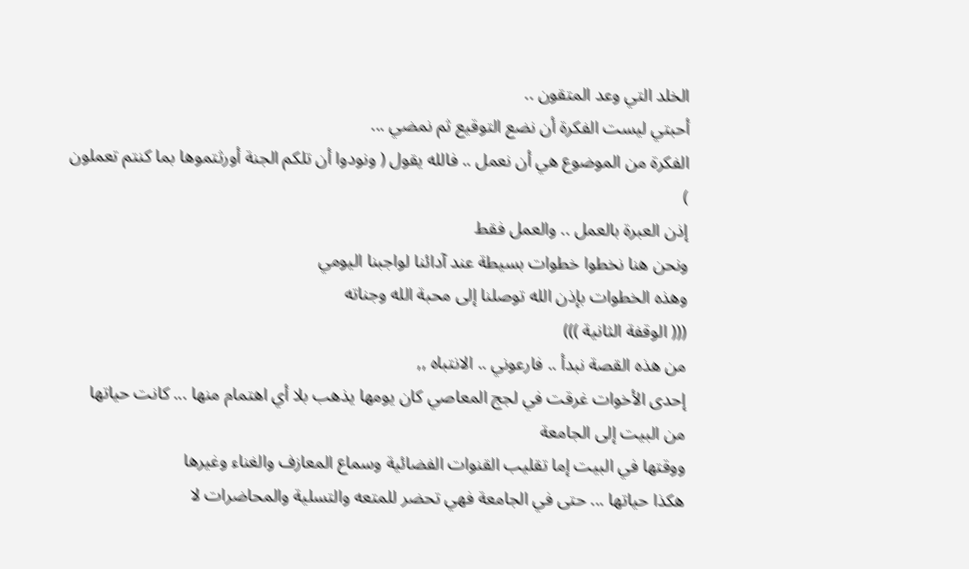الخلد التي وعد المتقون ..
أحبتي ليست الفكرة أن نضع التوقيع ثم نمضي ...
الفكرة من الموضوع هي أن نعمل .. فالله يقول ( ونودوا أن تلكم الجنة أورثتموها بما كنتم تعملون )
إذن العبرة بالعمل .. والعمل فقط
ونحن هنا نخطوا خطوات بسيطة عند آدائنا لواجبنا اليومي
وهذه الخطوات بإذن الله توصلنا إلى محبة الله وجناته
((( الوقفة الثانية )))
من هذه القصة نبدأ .. فارعوني .. الانتباه ,,
إحدى الأخوات غرقت في لجج المعاصي كان يومها يذهب بلا أي اهتمام منها ... كانت حياتها من البيت إلى الجامعة
ووقتها في البيت إما تقليب القنوات الفضائية وسماع المعازف والغناء وغيرها
هكذا حياتها ... حتى في الجامعة فهي تحضر للمتعه والتسلية والمحاضرات لا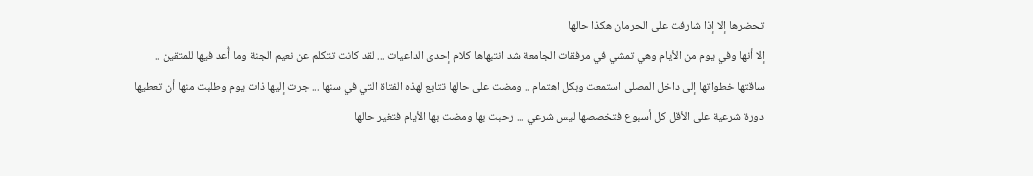تحضرها إلا إذا شارفت على الحرمان هكذا حالها
إلا أنها وفي يوم من الأيام وهي تمشي في مرفقات الجامعة شد انتبهاها كلام إحدى الداعيات ... لقد كانت تتكلم عن نعيم الجنة وما أُعد فيها للمتقين ..
ساقتها خطواتها إلى داخل المصلى استمعت وبكل اهتمام .. ومضت على حالها تتابع لهذه الفتاة التي في سنها ... جرت إليها ذات يوم وطلبت منها أن تعطيها دورة شرعية على الأقل كل أسبوع فتخصصها ليس شرعي ... رحبت بها ومضت بها الأيام فتغير حالها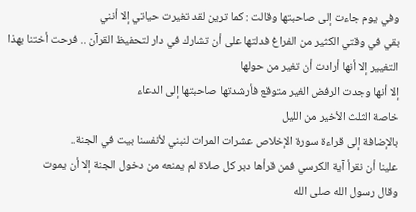وفي يوم جاءت إلى صاحبتها وقالت : كما ترين لقد تغيرت حياتي إلا أنني
بقي في وقتي الكثير من الفراغ فدلتها على أن تشارك في دار لتحفيظ القرآن .. فرحت أختنا بهذا التغيير إلا أنها أرادت أن تغير من حولها
إلا أنها وجدت الرفض الغير متوقع فأرشدتها صاحبتها إلى الدعاء
خاصة الثلث الأخير من الليل
بالإضافة إلى قراءة سورة الإخلاص عشرات المرات لنبني لأنفسنا بيت في الجنة..
علينا أن نقرأ آية الكرسي فمن قرأها دبر كل صلاة لم يمنعه من دخول الجنة إلا أن يموت
وقال رسول الله صلى الله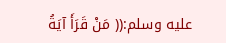عليه وسلم:(( مَنْ قَرَأَ آيَةُ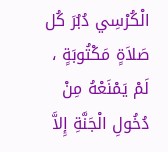الْكُرْسِي دُبُرَ كُل صَلاَةٍ مَكْتُوبَةٍ ، لَمْ يَمْنَعْهُ مِنْ دُخُولِ الْجَنَّةِ إِلاَّ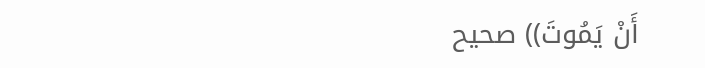أَنْ يَمُوتَ)) صحيح